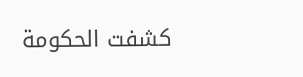كشفت الحكومة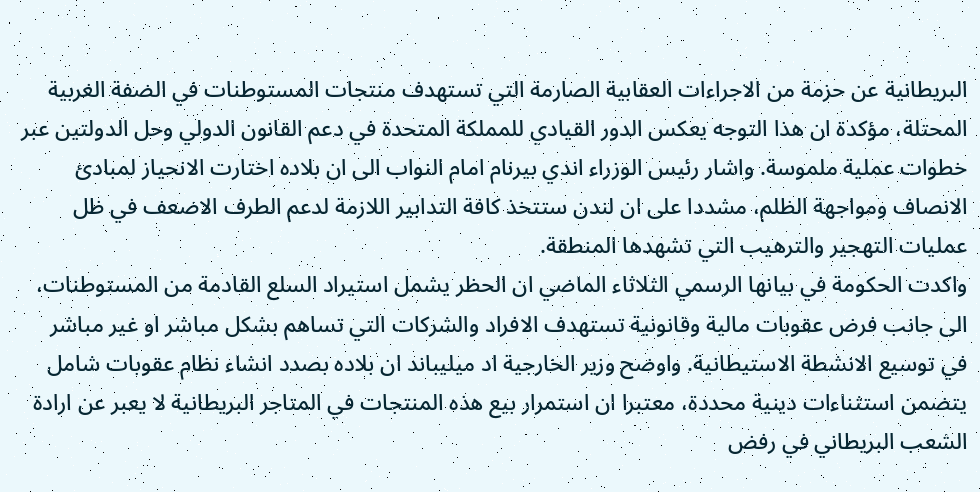البريطانية عن حزمة من الاجراءات العقابية الصارمة التي تستهدف منتجات المستوطنات في الضفة الغربية المحتلة، مؤكدة ان هذا التوجه يعكس الدور القيادي للمملكة المتحدة في دعم القانون الدولي وحل الدولتين عبر خطوات عملية ملموسة. واشار رئيس الوزراء اندي بيرنام امام النواب الى ان بلاده اختارت الانحياز لمبادئ الانصاف ومواجهة الظلم، مشددا على ان لندن ستتخذ كافة التدابير اللازمة لدعم الطرف الاضعف في ظل عمليات التهجير والترهيب التي تشهدها المنطقة.
واكدت الحكومة في بيانها الرسمي الثلاثاء الماضي ان الحظر يشمل استيراد السلع القادمة من المستوطنات، الى جانب فرض عقوبات مالية وقانونية تستهدف الافراد والشركات التي تساهم بشكل مباشر او غير مباشر في توسيع الانشطة الاستيطانية. واوضح وزير الخارجية اد ميليباند ان بلاده بصدد انشاء نظام عقوبات شامل يتضمن استثناءات دينية محددة، معتبرا ان استمرار بيع هذه المنتجات في المتاجر البريطانية لا يعبر عن ارادة الشعب البريطاني في رفض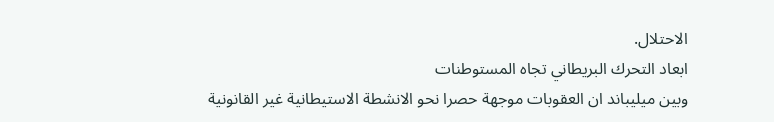الاحتلال.
ابعاد التحرك البريطاني تجاه المستوطنات
وبين ميليباند ان العقوبات موجهة حصرا نحو الانشطة الاستيطانية غير القانونية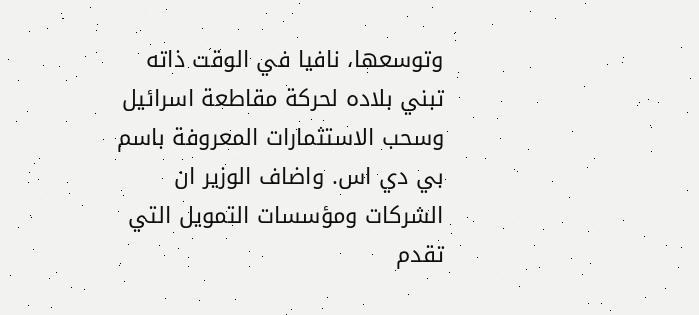وتوسعها، نافيا في الوقت ذاته تبني بلاده لحركة مقاطعة اسرائيل وسحب الاستثمارات المعروفة باسم بي دي اس. واضاف الوزير ان الشركات ومؤسسات التمويل التي تقدم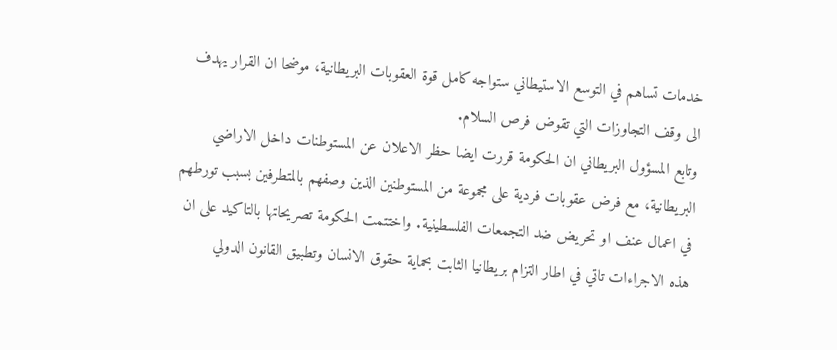خدمات تساهم في التوسع الاستيطاني ستواجه كامل قوة العقوبات البريطانية، موضحا ان القرار يهدف الى وقف التجاوزات التي تقوض فرص السلام.
وتابع المسؤول البريطاني ان الحكومة قررت ايضا حظر الاعلان عن المستوطنات داخل الاراضي البريطانية، مع فرض عقوبات فردية على مجموعة من المستوطنين الذين وصفهم بالمتطرفين بسبب تورطهم في اعمال عنف او تحريض ضد التجمعات الفلسطينية. واختتمت الحكومة تصريحاتها بالتاكيد على ان هذه الاجراءات تاتي في اطار التزام بريطانيا الثابت بحماية حقوق الانسان وتطبيق القانون الدولي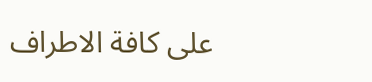على كافة الاطراف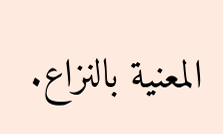المعنية بالنزاع.